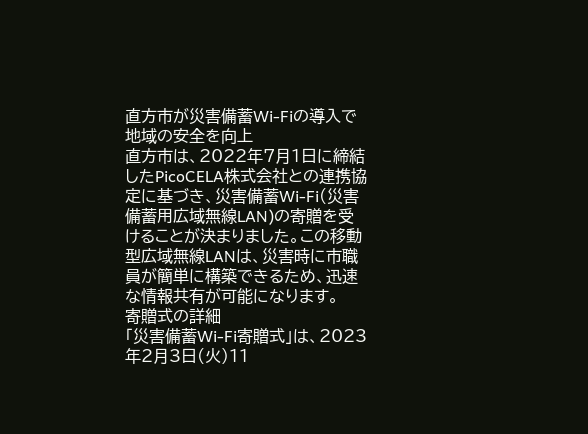直方市が災害備蓄Wi-Fiの導入で地域の安全を向上
直方市は、2022年7月1日に締結したPicoCELA株式会社との連携協定に基づき、災害備蓄Wi-Fi(災害備蓄用広域無線LAN)の寄贈を受けることが決まりました。この移動型広域無線LANは、災害時に市職員が簡単に構築できるため、迅速な情報共有が可能になります。
寄贈式の詳細
「災害備蓄Wi-Fi寄贈式」は、2023年2月3日(火)11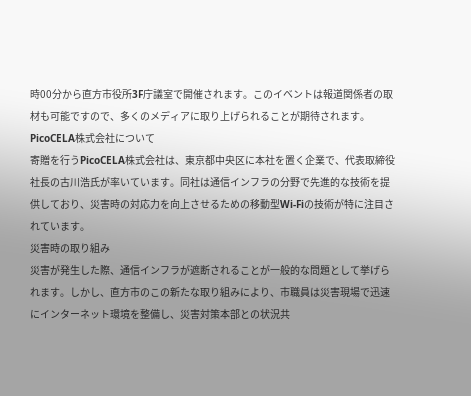時00分から直方市役所3F庁議室で開催されます。このイベントは報道関係者の取材も可能ですので、多くのメディアに取り上げられることが期待されます。
PicoCELA株式会社について
寄贈を行うPicoCELA株式会社は、東京都中央区に本社を置く企業で、代表取締役社長の古川浩氏が率いています。同社は通信インフラの分野で先進的な技術を提供しており、災害時の対応力を向上させるための移動型Wi-Fiの技術が特に注目されています。
災害時の取り組み
災害が発生した際、通信インフラが遮断されることが一般的な問題として挙げられます。しかし、直方市のこの新たな取り組みにより、市職員は災害現場で迅速にインターネット環境を整備し、災害対策本部との状況共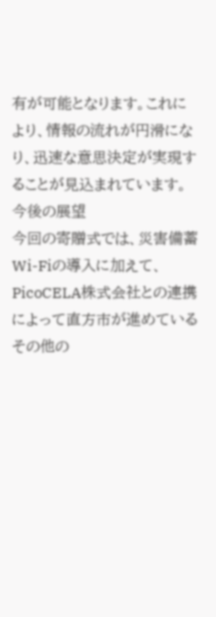有が可能となります。これにより、情報の流れが円滑になり、迅速な意思決定が実現することが見込まれています。
今後の展望
今回の寄贈式では、災害備蓄Wi-Fiの導入に加えて、PicoCELA株式会社との連携によって直方市が進めているその他の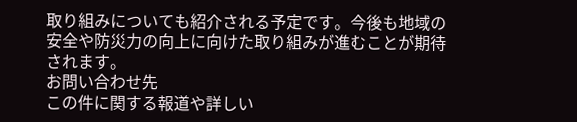取り組みについても紹介される予定です。今後も地域の安全や防災力の向上に向けた取り組みが進むことが期待されます。
お問い合わせ先
この件に関する報道や詳しい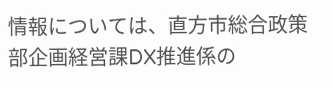情報については、直方市総合政策部企画経営課DX推進係の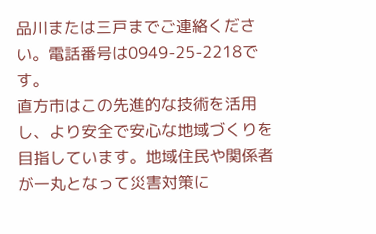品川または三戸までご連絡ください。電話番号は0949-25-2218です。
直方市はこの先進的な技術を活用し、より安全で安心な地域づくりを目指しています。地域住民や関係者が一丸となって災害対策に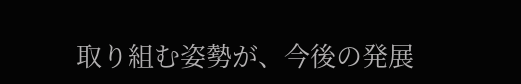取り組む姿勢が、今後の発展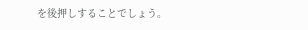を後押しすることでしょう。